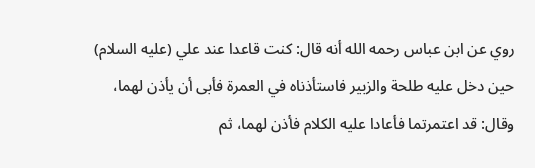روي عن ابن عباس رحمه الله أنه قال: كنت قاعدا عند علي (عليه السلام) حين دخل عليه طلحة والزبير فاستأذناه في العمرة فأبى أن يأذن لهما، وقال: قد اعتمرتما فأعادا عليه الكلام فأذن لهما، ثم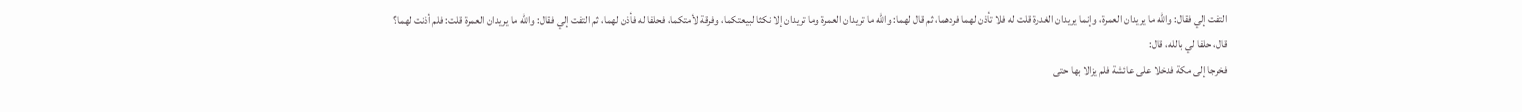التفت إلي فقال: والله ما يريدان العمرة، وإنما يريدان الغدرة قلت له فلا تأذن لهما فردهما، ثم قال لهما: والله ما تريدان العمرة وما تريدان إلا نكثا لبيعتكما، وفرقة لأمتكما، فحلفا له فأذن لهما، ثم التفت إلي فقال: والله ما يريدان العمرة قلت: فلم أذنت لهما؟
قال، حلفا لي بالله، قال:
فخرجا إلى مكة فدخلا على عائشة فلم يزالا بها حتى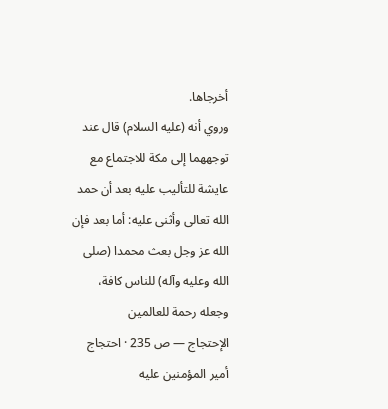أخرجاها.
وروي أنه (عليه السلام) قال عند توجههما إلى مكة للاجتماع مع عايشة للتأليب عليه بعد أن حمد الله تعالى وأثنى عليه: أما بعد فإن الله عز وجل بعث محمدا (صلى الله وعليه وآله) للناس كافة، وجعله رحمة للعالمين
الإحتجاج — ص 235 · احتجاج أمير المؤمنين عليه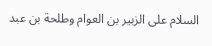السلام على الزبير بن العوام وطلحة بن عبد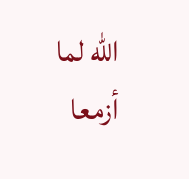الله لما أزمعا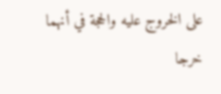على الخروج عليه والحجة في أنهما خرجا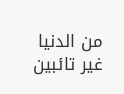من الدنيا غير تائبين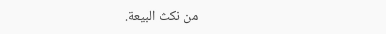من نكث البيعة.